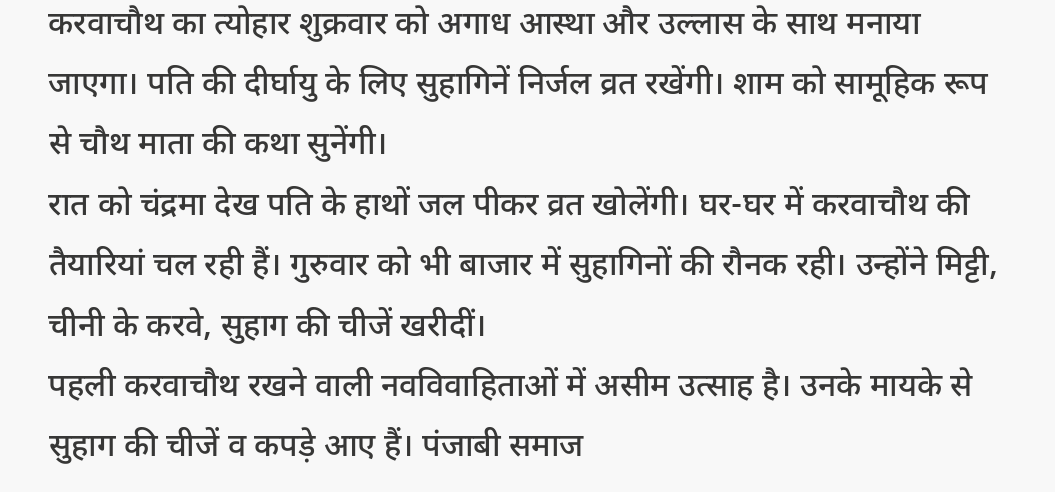करवाचौथ का त्योहार शुक्रवार को अगाध आस्था और उल्लास के साथ मनाया जाएगा। पति की दीर्घायु के लिए सुहागिनें निर्जल व्रत रखेंगी। शाम को सामूहिक रूप से चौथ माता की कथा सुनेंगी।
रात को चंद्रमा देख पति के हाथों जल पीकर व्रत खोलेंगी। घर-घर में करवाचौथ की तैयारियां चल रही हैं। गुरुवार को भी बाजार में सुहागिनों की रौनक रही। उन्होंने मिट्टी, चीनी के करवे, सुहाग की चीजें खरीदीं।
पहली करवाचौथ रखने वाली नवविवाहिताओं में असीम उत्साह है। उनके मायके से सुहाग की चीजें व कपड़े आए हैं। पंजाबी समाज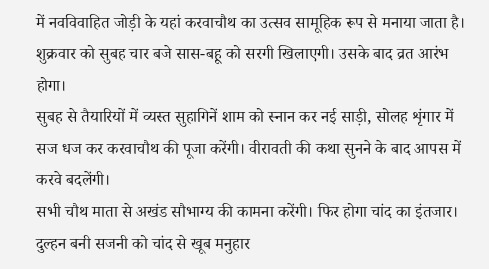में नवविवाहित जोड़ी के यहां करवाचौथ का उत्सव सामूहिक रूप से मनाया जाता है।
शुक्रवार को सुबह चार बजे सास-बहू को सरगी खिलाएगी। उसके बाद व्रत आरंभ होगा।
सुबह से तैयारियों में व्यस्त सुहागिनें शाम को स्नान कर नई साड़ी, सोलह शृंगार में सज धज कर करवाचौथ की पूजा करेंगी। वीरावती की कथा सुनने के बाद आपस में करवे बदलेंगी।
सभी चौथ माता से अखंड सौभाग्य की कामना करेंगी। फिर होगा चांद का इंतजार। दुल्हन बनी सजनी को चांद से खूब मनुहार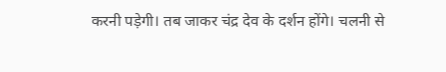करनी पड़ेगी। तब जाकर चंद्र देव के दर्शन होंगे। चलनी से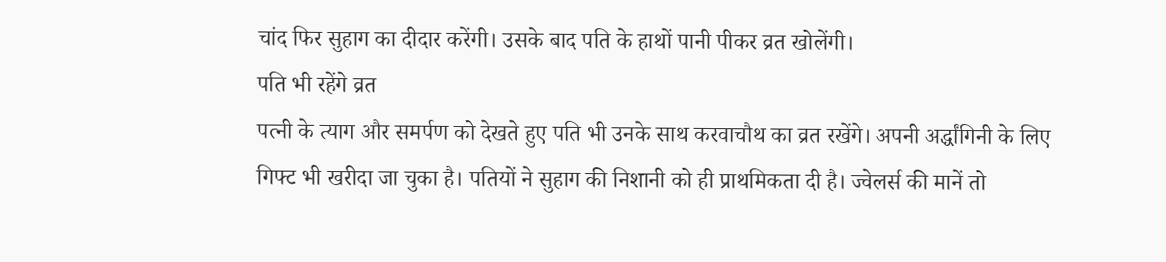चांद फिर सुहाग का दीदार करेंगी। उसके बाद पति के हाथों पानी पीकर व्रत खोलेंगी।
पति भी रहेंगे व्रत
पत्नी के त्याग और समर्पण को देखते हुए पति भी उनके साथ करवाचौथ का व्रत रखेंगे। अपनी अर्द्धांगिनी के लिए गिफ्ट भी खरीदा जा चुका है। पतियों ने सुहाग की निशानी को ही प्राथमिकता दी है। ज्वेलर्स की मानें तो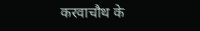करवाचौथ के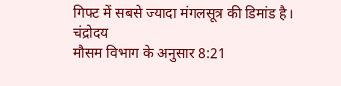गिफ्ट में सबसे ज्यादा मंगलसूत्र की डिमांड है।
चंद्रोदय
मौसम विभाग के अनुसार 8:21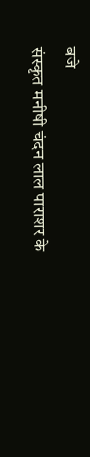बजे
संस्कृत मनीषी चंदन लाल पाराशर के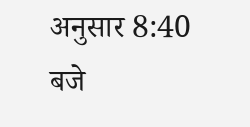अनुसार 8:40 बजे